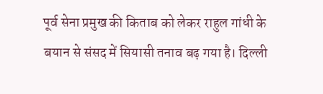पूर्व सेना प्रमुख की किताब को लेकर राहुल गांधी के बयान से संसद में सियासी तनाव बढ़ गया है। दिल्ली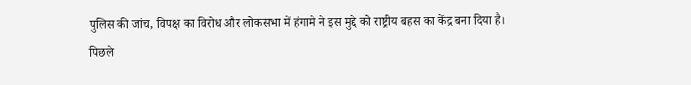पुलिस की जांच, विपक्ष का विरोध और लोकसभा में हंगामे ने इस मुद्दे को राष्ट्रीय बहस का केंद्र बना दिया है।
पिछले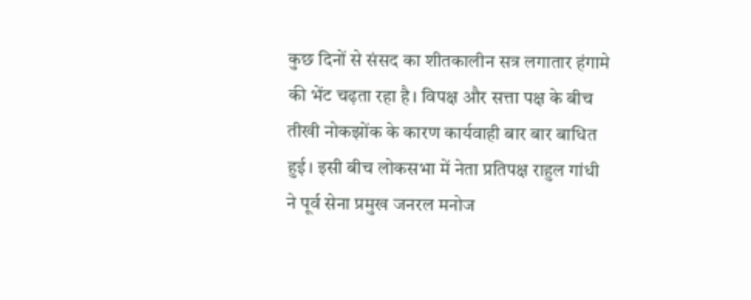कुछ दिनों से संसद का शीतकालीन सत्र लगातार हंगामे की भेंट चढ़ता रहा है। विपक्ष और सत्ता पक्ष के बीच तीखी नोकझोंक के कारण कार्यवाही बार बार बाधित हुई। इसी बीच लोकसभा में नेता प्रतिपक्ष राहुल गांधी ने पूर्व सेना प्रमुख जनरल मनोज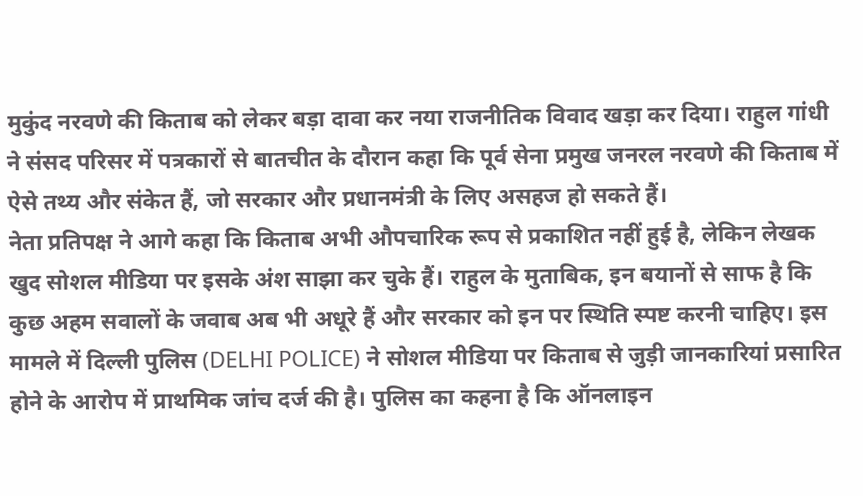मुकुंद नरवणे की किताब को लेकर बड़ा दावा कर नया राजनीतिक विवाद खड़ा कर दिया। राहुल गांधी ने संसद परिसर में पत्रकारों से बातचीत के दौरान कहा कि पूर्व सेना प्रमुख जनरल नरवणे की किताब में ऐसे तथ्य और संकेत हैं, जो सरकार और प्रधानमंत्री के लिए असहज हो सकते हैं।
नेता प्रतिपक्ष ने आगे कहा कि किताब अभी औपचारिक रूप से प्रकाशित नहीं हुई है, लेकिन लेखक खुद सोशल मीडिया पर इसके अंश साझा कर चुके हैं। राहुल के मुताबिक, इन बयानों से साफ है कि कुछ अहम सवालों के जवाब अब भी अधूरे हैं और सरकार को इन पर स्थिति स्पष्ट करनी चाहिए। इस मामले में दिल्ली पुलिस (DELHI POLICE) ने सोशल मीडिया पर किताब से जुड़ी जानकारियां प्रसारित होने के आरोप में प्राथमिक जांच दर्ज की है। पुलिस का कहना है कि ऑनलाइन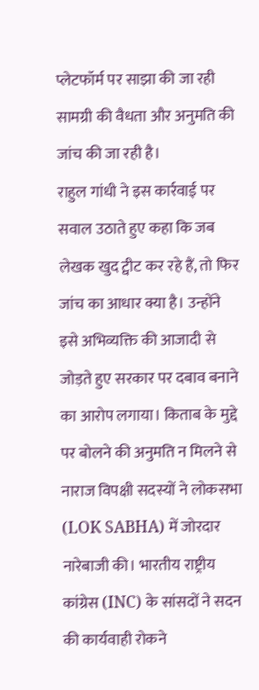प्लेटफॉर्म पर साझा की जा रही सामग्री की वैधता और अनुमति की जांच की जा रही है।
राहुल गांधी ने इस कार्रवाई पर सवाल उठाते हुए कहा कि जब लेखक खुद ट्वीट कर रहे हैं, तो फिर जांच का आधार क्या है। उन्होंने इसे अभिव्यक्ति की आजादी से जोड़ते हुए सरकार पर दबाव बनाने का आरोप लगाया। किताब के मुद्दे पर बोलने की अनुमति न मिलने से नाराज विपक्षी सदस्यों ने लोकसभा (LOK SABHA) में जोरदार नारेबाजी की। भारतीय राष्ट्रीय कांग्रेस (INC) के सांसदों ने सदन की कार्यवाही रोकने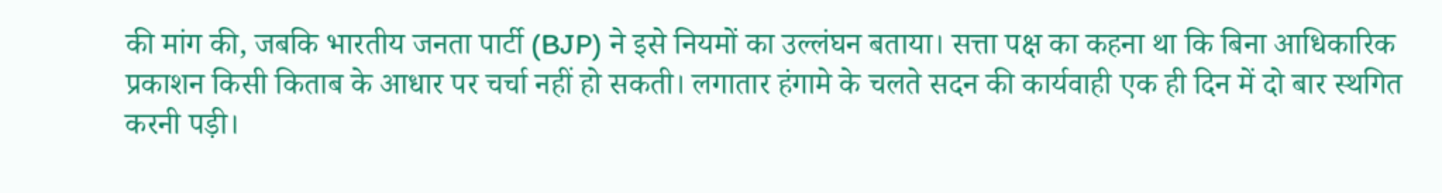की मांग की, जबकि भारतीय जनता पार्टी (BJP) ने इसे नियमों का उल्लंघन बताया। सत्ता पक्ष का कहना था कि बिना आधिकारिक प्रकाशन किसी किताब के आधार पर चर्चा नहीं हो सकती। लगातार हंगामे के चलते सदन की कार्यवाही एक ही दिन में दो बार स्थगित करनी पड़ी।